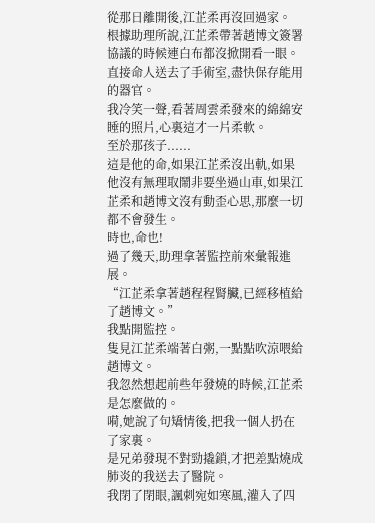從那日離開後,江芷柔再沒回過家。
根據助理所說,江芷柔帶著趙博文簽署協議的時候連白布都沒掀開看一眼。
直接命人送去了手術室,盡快保存能用的器官。
我冷笑一聲,看著周雲柔發來的綿綿安睡的照片,心裏這才一片柔軟。
至於那孩子......
這是他的命,如果江芷柔沒出軌,如果他沒有無理取鬧非要坐過山車,如果江芷柔和趙博文沒有動歪心思,那麼一切都不會發生。
時也,命也!
過了幾天,助理拿著監控前來彙報進展。
“江芷柔拿著趙程程腎臟,已經移植給了趙博文。”
我點開監控。
隻見江芷柔端著白粥,一點點吹涼喂給趙博文。
我忽然想起前些年發燒的時候,江芷柔是怎麼做的。
嗬,她說了句矯情後,把我一個人扔在了家裏。
是兄弟發現不對勁撬鎖,才把差點燒成肺炎的我送去了醫院。
我閉了閉眼,諷刺宛如寒風,灌入了四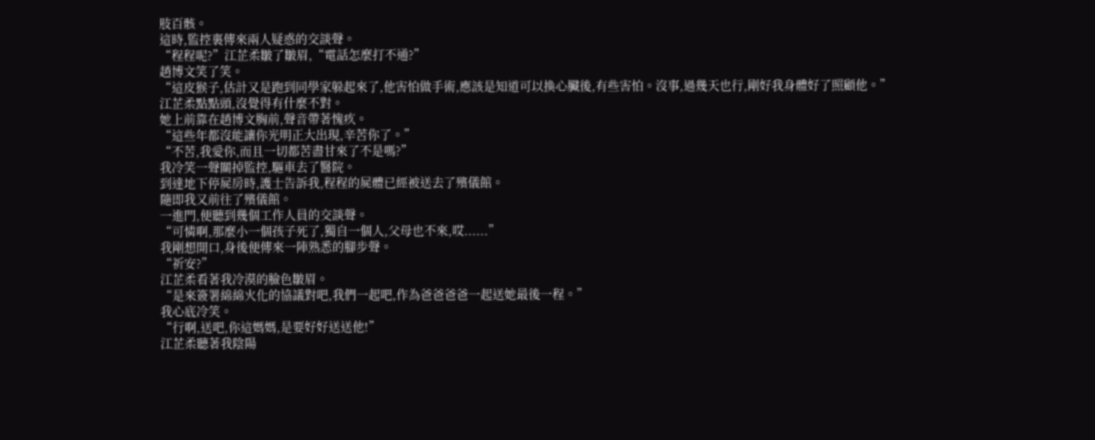肢百骸。
這時,監控裏傳來兩人疑惑的交談聲。
“程程呢?”江芷柔皺了皺眉,“電話怎麼打不通?”
趙博文笑了笑。
“這皮猴子,估計又是跑到同學家躲起來了,他害怕做手術,應該是知道可以換心臟後,有些害怕。沒事,過幾天也行,剛好我身體好了照顧他。”
江芷柔點點頭,沒覺得有什麼不對。
她上前靠在趙博文胸前,聲音帶著愧疚。
“這些年都沒能讓你光明正大出現,辛苦你了。”
“不苦,我愛你,而且一切都苦盡甘來了不是嗎?”
我冷笑一聲關掉監控,驅車去了醫院。
到達地下停屍房時,護士告訴我,程程的屍體已經被送去了殯儀館。
隨即我又前往了殯儀館。
一進門,便聽到幾個工作人員的交談聲。
“可憐啊,那麼小一個孩子死了,獨自一個人,父母也不來,哎......”
我剛想開口,身後便傳來一陣熟悉的腳步聲。
“祈安?”
江芷柔看著我冷漠的臉色皺眉。
“是來簽署綿綿火化的協議對吧,我們一起吧,作為爸爸爸爸一起送她最後一程。”
我心底冷笑。
“行啊,送吧,你這媽媽,是要好好送送他!”
江芷柔聽著我陰陽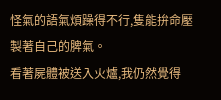怪氣的語氣煩躁得不行,隻能拚命壓製著自己的脾氣。
看著屍體被送入火爐,我仍然覺得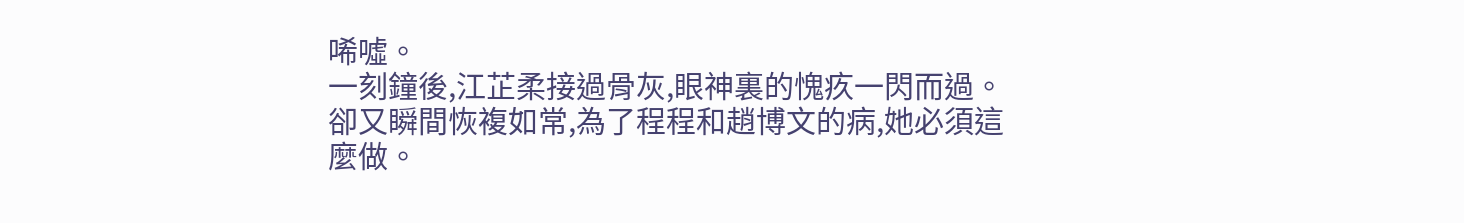唏噓。
一刻鐘後,江芷柔接過骨灰,眼神裏的愧疚一閃而過。
卻又瞬間恢複如常,為了程程和趙博文的病,她必須這麼做。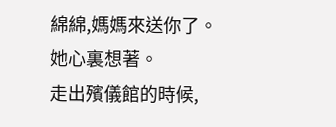綿綿,媽媽來送你了。
她心裏想著。
走出殯儀館的時候,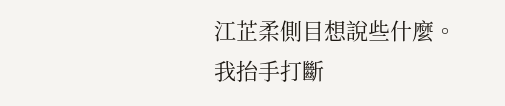江芷柔側目想說些什麼。
我抬手打斷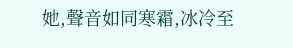她,聲音如同寒霜,冰冷至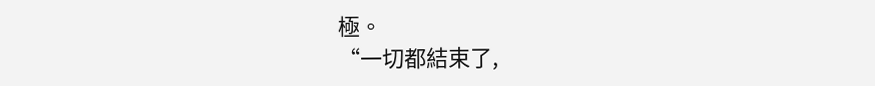極。
“一切都結束了,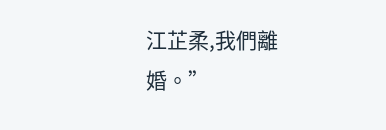江芷柔,我們離婚。”